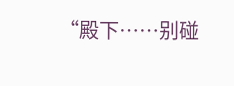“殿下……别碰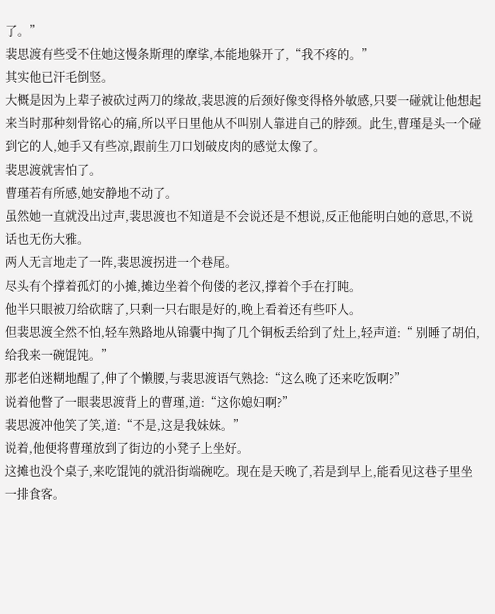了。”
裴思渡有些受不住她这慢条斯理的摩挲,本能地躲开了,“我不疼的。”
其实他已汗毛倒竖。
大概是因为上辈子被砍过两刀的缘故,裴思渡的后颈好像变得格外敏感,只要一碰就让他想起来当时那种刻骨铭心的痛,所以平日里他从不叫别人靠进自己的脖颈。此生,曹瑾是头一个碰到它的人,她手又有些凉,跟前生刀口划破皮肉的感觉太像了。
裴思渡就害怕了。
曹瑾若有所感,她安静地不动了。
虽然她一直就没出过声,裴思渡也不知道是不会说还是不想说,反正他能明白她的意思,不说话也无伤大雅。
两人无言地走了一阵,裴思渡拐进一个巷尾。
尽头有个撑着孤灯的小摊,摊边坐着个佝偻的老汉,撑着个手在打盹。
他半只眼被刀给砍瞎了,只剩一只右眼是好的,晚上看着还有些吓人。
但裴思渡全然不怕,轻车熟路地从锦囊中掏了几个铜板丢给到了灶上,轻声道:“ 别睡了胡伯,给我来一碗馄饨。”
那老伯迷糊地醒了,伸了个懒腰,与裴思渡语气熟捻:“这么晚了还来吃饭啊?”
说着他瞥了一眼裴思渡背上的曹瑾,道:“这你媳妇啊?”
裴思渡冲他笑了笑,道:“不是,这是我妹妹。”
说着,他便将曹瑾放到了街边的小凳子上坐好。
这摊也没个桌子,来吃馄饨的就沿街端碗吃。现在是天晚了,若是到早上,能看见这巷子里坐一排食客。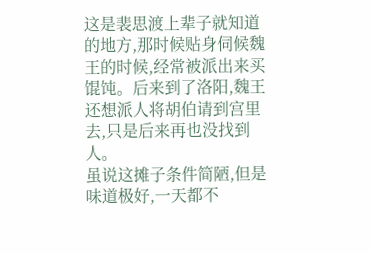这是裴思渡上辈子就知道的地方,那时候贴身伺候魏王的时候,经常被派出来买馄饨。后来到了洛阳,魏王还想派人将胡伯请到宫里去,只是后来再也没找到人。
虽说这摊子条件简陋,但是味道极好,一天都不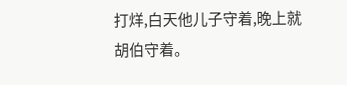打烊,白天他儿子守着,晚上就胡伯守着。